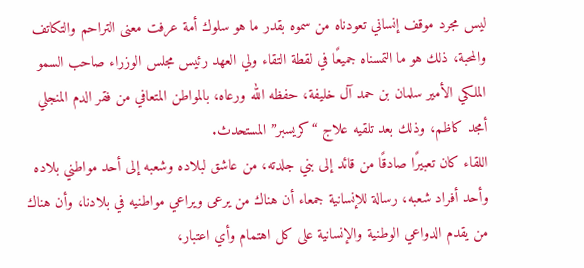ليس مجرد موقف إنساني تعودناه من سموه بقدر ما هو سلوك أمة عرفت معنى التراحم والتكاتف والمحبة، ذلك هو ما التمسناه جميعًا في لقطة التقاء ولي العهد رئيس مجلس الوزراء صاحب السمو الملكي الأمير سلمان بن حمد آل خليفة، حفظه الله ورعاه، بالمواطن المتعافي من فقر الدم المنجلي أمجد كاظم، وذلك بعد تلقيه علاج “كريسبر” المستحدث.
اللقاء كان تعبيرًا صادقًا من قائد إلى بني جلدته، من عاشق لبلاده وشعبه إلى أحد مواطني بلاده وأحد أفراد شعبه، رسالة للإنسانية جمعاء أن هناك من يرعى ويراعي مواطنيه في بلادنا، وأن هناك من يقدم الدواعي الوطنية والإنسانية على كل اهتمام وأي اعتبار،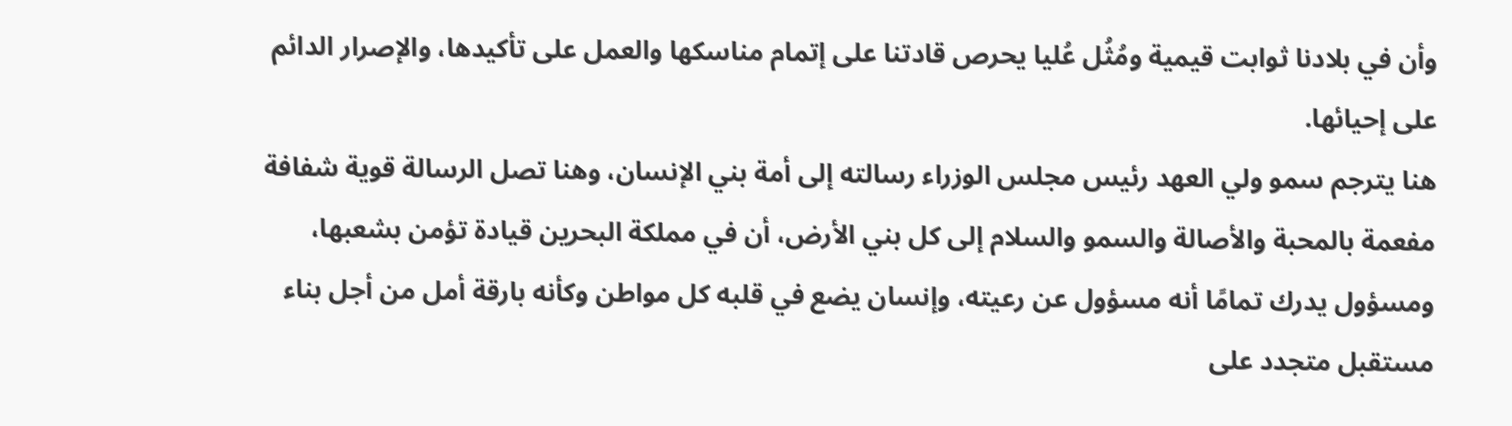وأن في بلادنا ثوابت قيمية ومُثُل عُليا يحرص قادتنا على إتمام مناسكها والعمل على تأكيدها، والإصرار الدائم على إحيائها.
هنا يترجم سمو ولي العهد رئيس مجلس الوزراء رسالته إلى أمة بني الإنسان، وهنا تصل الرسالة قوية شفافة مفعمة بالمحبة والأصالة والسمو والسلام إلى كل بني الأرض، أن في مملكة البحرين قيادة تؤمن بشعبها، ومسؤول يدرك تمامًا أنه مسؤول عن رعيته، وإنسان يضع في قلبه كل مواطن وكأنه بارقة أمل من أجل بناء مستقبل متجدد على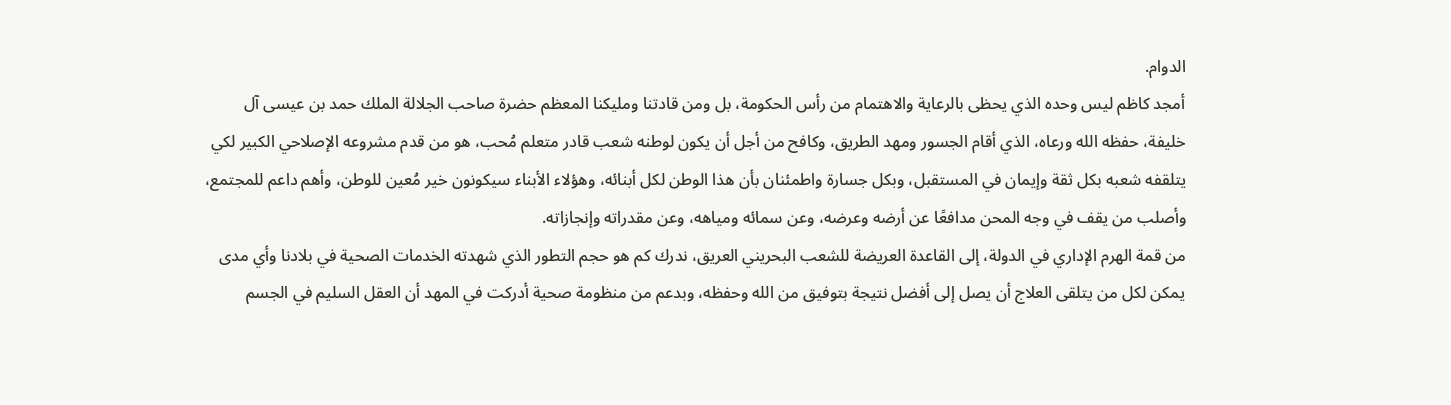الدوام.
أمجد كاظم ليس وحده الذي يحظى بالرعاية والاهتمام من رأس الحكومة، بل ومن قادتنا ومليكنا المعظم حضرة صاحب الجلالة الملك حمد بن عيسى آل خليفة، حفظه الله ورعاه، الذي أقام الجسور ومهد الطريق، وكافح من أجل أن يكون لوطنه شعب قادر متعلم مُحب، هو من قدم مشروعه الإصلاحي الكبير لكي يتلقفه شعبه بكل ثقة وإيمان في المستقبل، وبكل جسارة واطمئنان بأن هذا الوطن لكل أبنائه، وهؤلاء الأبناء سيكونون خير مُعين للوطن، وأهم داعم للمجتمع، وأصلب من يقف في وجه المحن مدافعًا عن أرضه وعرضه، وعن سمائه ومياهه، وعن مقدراته وإنجازاته.
من قمة الهرم الإداري في الدولة، إلى القاعدة العريضة للشعب البحريني العريق، ندرك كم هو حجم التطور الذي شهدته الخدمات الصحية في بلادنا وأي مدى يمكن لكل من يتلقى العلاج أن يصل إلى أفضل نتيجة بتوفيق من الله وحفظه، وبدعم من منظومة صحية أدركت في المهد أن العقل السليم في الجسم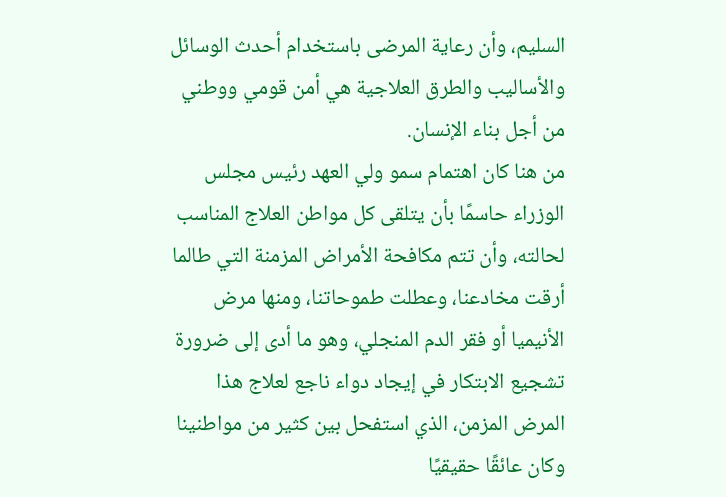السليم، وأن رعاية المرضى باستخدام أحدث الوسائل والأساليب والطرق العلاجية هي أمن قومي ووطني من أجل بناء الإنسان.
من هنا كان اهتمام سمو ولي العهد رئيس مجلس الوزراء حاسمًا بأن يتلقى كل مواطن العلاج المناسب لحالته، وأن تتم مكافحة الأمراض المزمنة التي طالما أرقت مخادعنا، وعطلت طموحاتنا، ومنها مرض الأنيميا أو فقر الدم المنجلي، وهو ما أدى إلى ضرورة تشجيع الابتكار في إيجاد دواء ناجع لعلاج هذا المرض المزمن، الذي استفحل بين كثير من مواطنينا وكان عائقًا حقيقيًا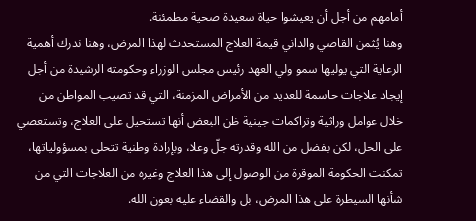أمامهم من أجل أن يعيشوا حياة سعيدة صحية مطمئنة.
وهنا يُثمن القاصي والداني قيمة العلاج المستحدث لهذا المرض، وهنا ندرك أهمية الرعاية التي يوليها سمو ولي العهد رئيس مجلس الوزراء وحكومته الرشيدة من أجل إيجاد علاجات حاسمة للعديد من الأمراض المزمنة، التي قد تصيب المواطن من خلال عوامل وراثية وتراكمات جينية ظن البعض أنها تستحيل على العلاج، وتستعصي على الحل، لكن بفضل من الله وقدرته جلّ وعلا، وبإرادة وطنية تتحلى بمسؤولياتها، تمكنت الحكومة الموقرة من الوصول إلى هذا العلاج وغيره من العلاجات التي من شأنها السيطرة على هذا المرض، بل والقضاء عليه بعون الله.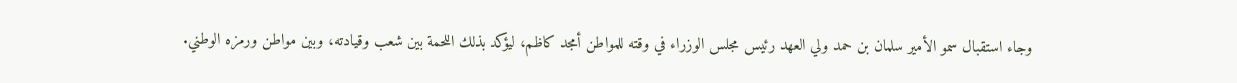وجاء استقبال سمو الأمير سلمان بن حمد ولي العهد رئيس مجلس الوزراء في وقته للمواطن أمجد كاظم، ليؤكد بذلك اللحمة بين شعب وقيادته، وبين مواطن ورمزه الوطني.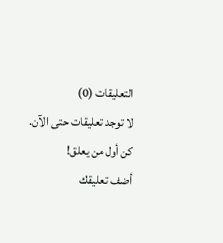التعليقات (0)
لا توجد تعليقات حتى الآن. كن أول من يعلق!
أضف تعليقك